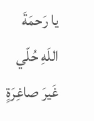يا رَحمَةَ اللَهِ حُلّي غَيرَ صاغِرَةٍ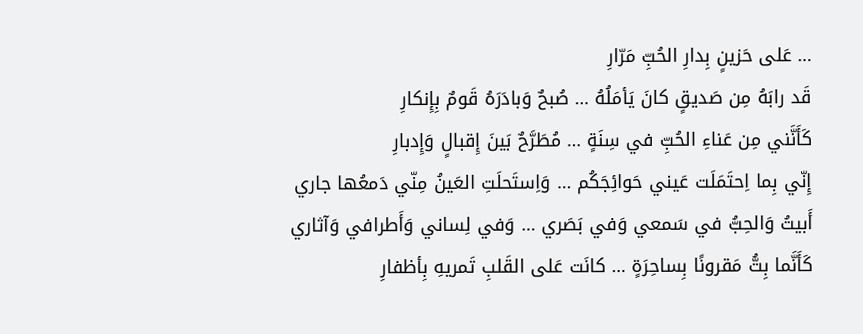… عَلى حَزينٍ بِدارِ الحُبِّ مَرّارِ
قَد رابَهُ مِن صَديقٍ كانَ يَأمَلُهُ … صُبحٌ وَبادَرَهُ قَومٌ بِإِنكارِ
كَأَنَّني مِن عَناءِ الحُبِّ في سِنَةٍ … مُطَرَّحٌ بَينَ إِقبالٍ وَإِدبارِ
إِنّي بِما اِحتَمَلَت عَيني حَوائِجَكُم … وَاِستَحلَتِ العَينُ مِنّي دَمعُها جاري
أَبيتُ وَالحِبُّ في سَمعي وَفي بَصَري … وَفي لِساني وَأَطرافي وَآثاري
كَأَنَّما بِتُّ مَقرونًا بِساحِرَةٍ … كانَت عَلى القَلبِ تَمريهِ بِأظفارِ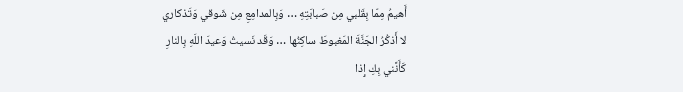أَهيمُ مِمّا بِقَلبي مِن صَبابَتِهِ … وَبِالمدامِعِ مِن شَوقي وَتَذكاري
لا أَذكُرُ الجَنَّةَ المَغبوطَ ساكِنُها … وَقَد نَسيتُ وَعيدَ اللَهِ بِالنارِ
كَأَنَّني بِكِ إِذا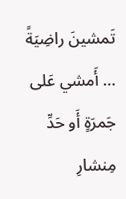تَمشينَ راضِيَةً … أَمشي عَلى جَمرَةٍ أَو حَدِّ مِنشارِ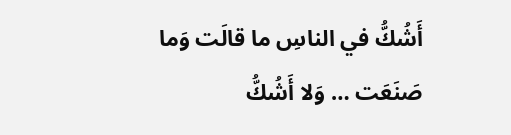أَشُكُّ في الناسِ ما قالَت وَما صَنَعَت … وَلا أَشُكُّ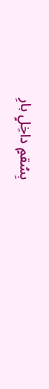بِسُقمٍ داخِلٍ بارِ